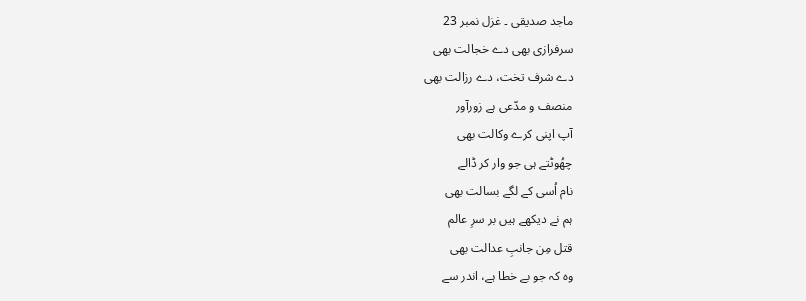ماجد صدیقی ۔ غزل نمبر 23
سرفرازی بھی دے خجالت بھی
دے شرف تخت، دے رزالت بھی
منصف و مدّعی ہے زورآور
آپ اپنی کرے وکالت بھی
چھُوٹتے ہی جو وار کر ڈالے
نام اُسی کے لگے بسالت بھی
ہم نے دیکھے ہیں بر سرِ عالم
قتل مِن جانبِ عدالت بھی
وہ کہ جو بے خطا ہے، اندر سے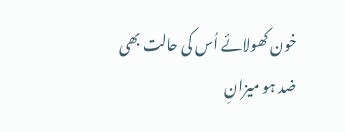خون کھولائے اُس کی حالت بھی
ضد ہو میزانِ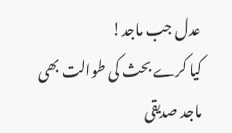عدل جب ماجد!
کیا کرے بحث کی طوالت بھی
ماجد صدیقی